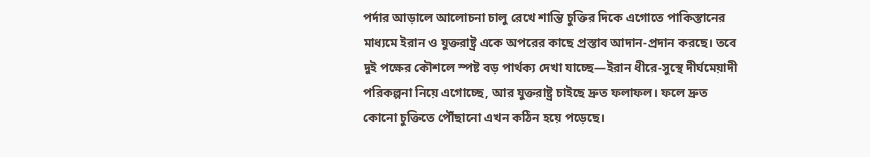পর্দার আড়ালে আলোচনা চালু রেখে শান্তি চুক্তির দিকে এগোতে পাকিস্তানের মাধ্যমে ইরান ও যুক্তরাষ্ট্র একে অপরের কাছে প্রস্তাব আদান-প্রদান করছে। তবে দুই পক্ষের কৌশলে স্পষ্ট বড় পার্থক্য দেখা যাচ্ছে—ইরান ধীরে-সুস্থে দীর্ঘমেয়াদী পরিকল্পনা নিয়ে এগোচ্ছে, আর যুক্তরাষ্ট্র চাইছে দ্রুত ফলাফল। ফলে দ্রুত কোনো চুক্তিতে পৌঁছানো এখন কঠিন হয়ে পড়েছে।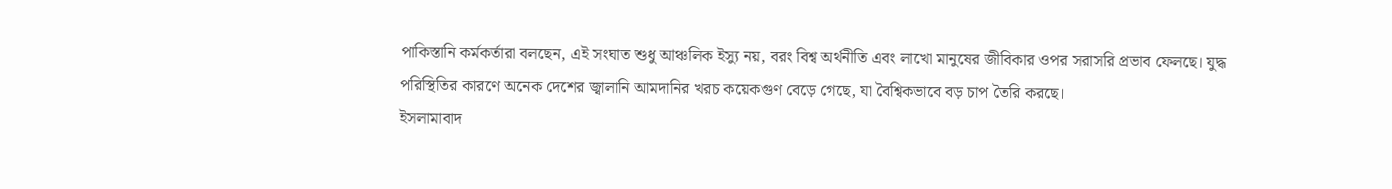পাকিস্তানি কর্মকর্তারা বলছেন, এই সংঘাত শুধু আঞ্চলিক ইস্যু নয়, বরং বিশ্ব অর্থনীতি এবং লাখো মানুষের জীবিকার ওপর সরাসরি প্রভাব ফেলছে। যুদ্ধ পরিস্থিতির কারণে অনেক দেশের জ্বালানি আমদানির খরচ কয়েকগুণ বেড়ে গেছে, যা বৈশ্বিকভাবে বড় চাপ তৈরি করছে।
ইসলামাবাদ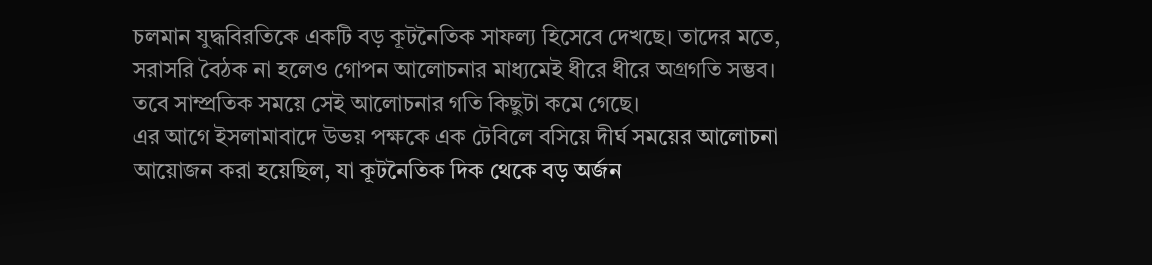চলমান যুদ্ধবিরতিকে একটি বড় কূটনৈতিক সাফল্য হিসেবে দেখছে। তাদের মতে, সরাসরি বৈঠক না হলেও গোপন আলোচনার মাধ্যমেই ধীরে ধীরে অগ্রগতি সম্ভব। তবে সাম্প্রতিক সময়ে সেই আলোচনার গতি কিছুটা কমে গেছে।
এর আগে ইসলামাবাদে উভয় পক্ষকে এক টেবিলে বসিয়ে দীর্ঘ সময়ের আলোচনা আয়োজন করা হয়েছিল, যা কূটনৈতিক দিক থেকে বড় অর্জন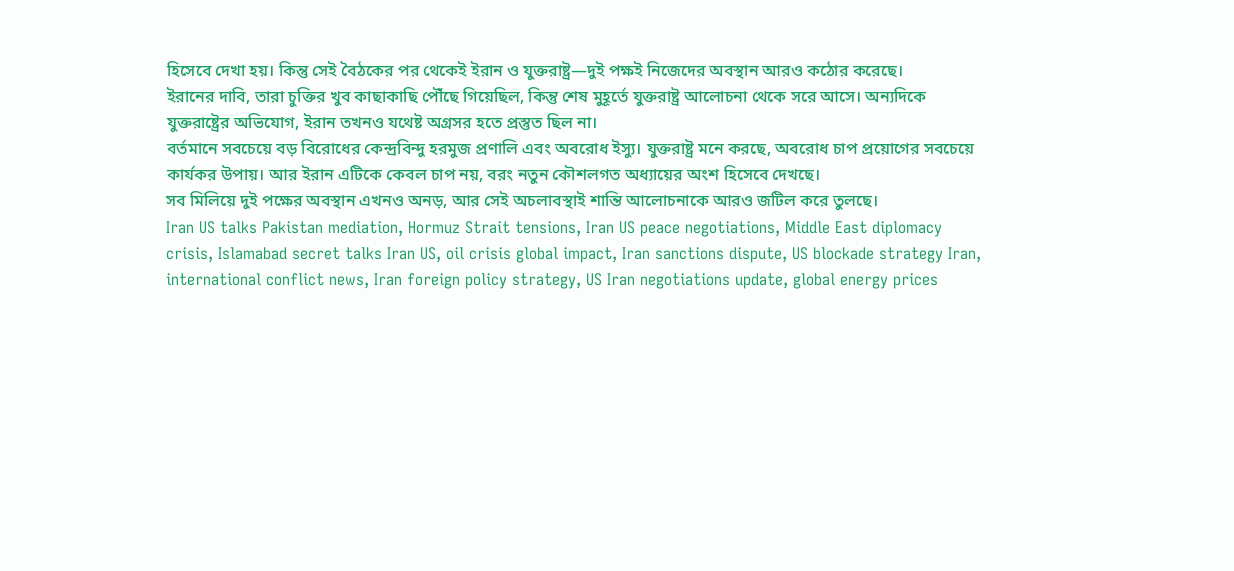হিসেবে দেখা হয়। কিন্তু সেই বৈঠকের পর থেকেই ইরান ও যুক্তরাষ্ট্র—দুই পক্ষই নিজেদের অবস্থান আরও কঠোর করেছে।
ইরানের দাবি, তারা চুক্তির খুব কাছাকাছি পৌঁছে গিয়েছিল, কিন্তু শেষ মুহূর্তে যুক্তরাষ্ট্র আলোচনা থেকে সরে আসে। অন্যদিকে যুক্তরাষ্ট্রের অভিযোগ, ইরান তখনও যথেষ্ট অগ্রসর হতে প্রস্তুত ছিল না।
বর্তমানে সবচেয়ে বড় বিরোধের কেন্দ্রবিন্দু হরমুজ প্রণালি এবং অবরোধ ইস্যু। যুক্তরাষ্ট্র মনে করছে, অবরোধ চাপ প্রয়োগের সবচেয়ে কার্যকর উপায়। আর ইরান এটিকে কেবল চাপ নয়, বরং নতুন কৌশলগত অধ্যায়ের অংশ হিসেবে দেখছে।
সব মিলিয়ে দুই পক্ষের অবস্থান এখনও অনড়, আর সেই অচলাবস্থাই শান্তি আলোচনাকে আরও জটিল করে তুলছে।
Iran US talks Pakistan mediation, Hormuz Strait tensions, Iran US peace negotiations, Middle East diplomacy crisis, Islamabad secret talks Iran US, oil crisis global impact, Iran sanctions dispute, US blockade strategy Iran, international conflict news, Iran foreign policy strategy, US Iran negotiations update, global energy prices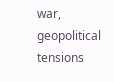war, geopolitical tensions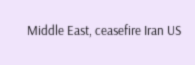Middle East, ceasefire Iran US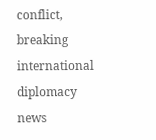conflict, breaking international diplomacy news